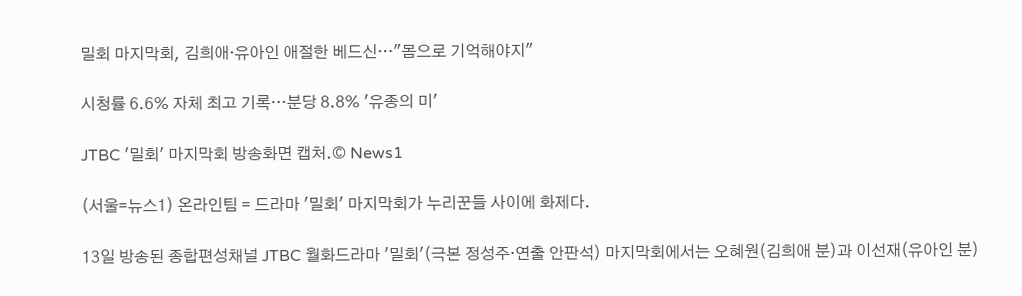밀회 마지막회, 김희애·유아인 애절한 베드신…"몸으로 기억해야지"

시청률 6.6% 자체 최고 기록…분당 8.8% '유종의 미'

JTBC '밀회' 마지막회 방송화면 캡처.© News1

(서울=뉴스1) 온라인팀 = 드라마 '밀회' 마지막회가 누리꾼들 사이에 화제다.

13일 방송된 종합편성채널 JTBC 월화드라마 '밀회'(극본 정성주·연출 안판석) 마지막회에서는 오혜원(김희애 분)과 이선재(유아인 분)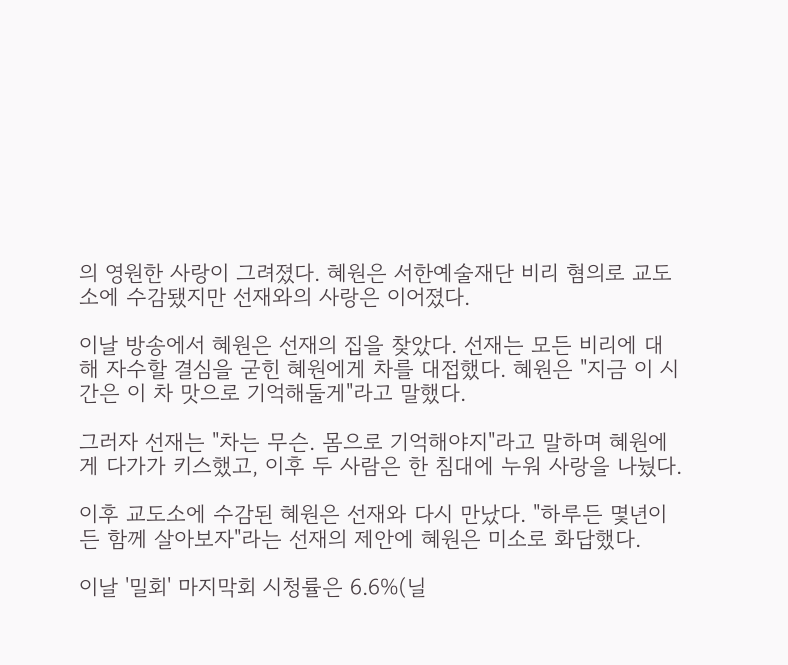의 영원한 사랑이 그려졌다. 혜원은 서한예술재단 비리 혐의로 교도소에 수감됐지만 선재와의 사랑은 이어졌다.

이날 방송에서 혜원은 선재의 집을 찾았다. 선재는 모든 비리에 대해 자수할 결심을 굳힌 혜원에게 차를 대접했다. 혜원은 "지금 이 시간은 이 차 맛으로 기억해둘게"라고 말했다.

그러자 선재는 "차는 무슨. 몸으로 기억해야지"라고 말하며 혜원에게 다가가 키스했고, 이후 두 사람은 한 침대에 누워 사랑을 나눴다.

이후 교도소에 수감된 혜원은 선재와 다시 만났다. "하루든 몇년이든 함께 살아보자"라는 선재의 제안에 혜원은 미소로 화답했다.

이날 '밀회' 마지막회 시청률은 6.6%(닐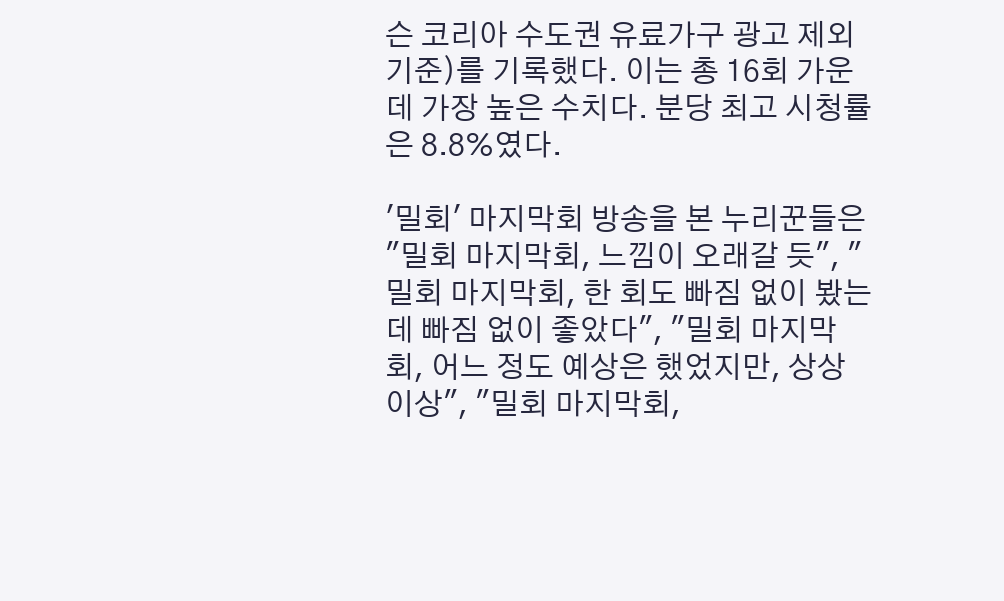슨 코리아 수도권 유료가구 광고 제외 기준)를 기록했다. 이는 총 16회 가운데 가장 높은 수치다. 분당 최고 시청률은 8.8%였다.

'밀회' 마지막회 방송을 본 누리꾼들은 "밀회 마지막회, 느낌이 오래갈 듯", "밀회 마지막회, 한 회도 빠짐 없이 봤는데 빠짐 없이 좋았다", "밀회 마지막회, 어느 정도 예상은 했었지만, 상상 이상", "밀회 마지막회,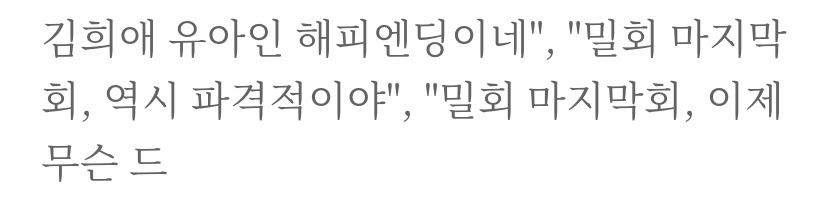김희애 유아인 해피엔딩이네", "밀회 마지막회, 역시 파격적이야", "밀회 마지막회, 이제 무슨 드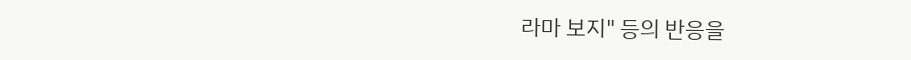라마 보지" 등의 반응을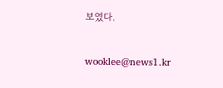보였다.

wooklee@news1.kr